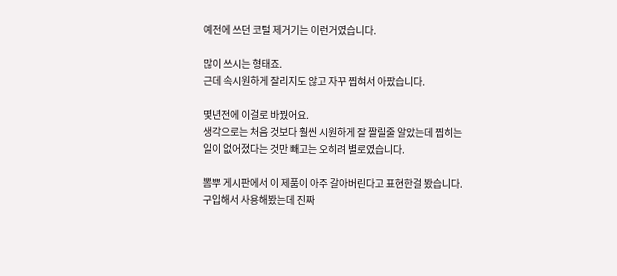예전에 쓰던 코털 제거기는 이런거였습니다.

많이 쓰시는 형태죠.
근데 속시원하게 잘리지도 않고 자꾸 찝혀서 아팠습니다.

몇년전에 이걸로 바꿨어요.
생각으로는 처음 것보다 훨씬 시원하게 잘 짤릴줄 알았는데 찝히는 일이 없어졌다는 것만 빼고는 오히려 별로였습니다.

뽐뿌 게시판에서 이 제품이 아주 갈아버린다고 표현한걸 봤습니다.
구입해서 사용해봤는데 진짜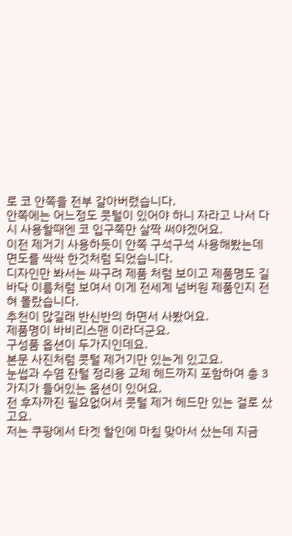로 코 안쪽을 전부 갈아버렸습니다.
안쪽에는 어느정도 콧털이 있어야 하니 자라고 나서 다시 사용할때엔 코 입구쪽만 살짝 써야겠어요.
이전 제거기 사용하듯이 안쪽 구석구석 사용해봤는데 면도를 싹싹 한것처럼 되었습니다.
디자인만 봐서는 싸구려 제품 처럼 보이고 제품명도 길바닥 이름처럼 보여서 이게 전세계 넘버원 제품인지 전혀 몰랐습니다.
추천이 많길래 반신반의 하면서 사봤어요.
제품명이 바비리스맨 이라더군요.
구성품 옵션이 두가지인데요.
본문 사진처럼 콧털 제거기만 있는게 있고요.
눈썹과 수염 잔털 정리용 교체 헤드까지 포함하여 총 3가지가 들어있는 옵션이 있어요.
전 후자까진 필요없어서 콧털 제거 헤드만 있는 걸로 샀고요.
저는 쿠팡에서 타겟 할인에 마침 맞아서 샀는데 지금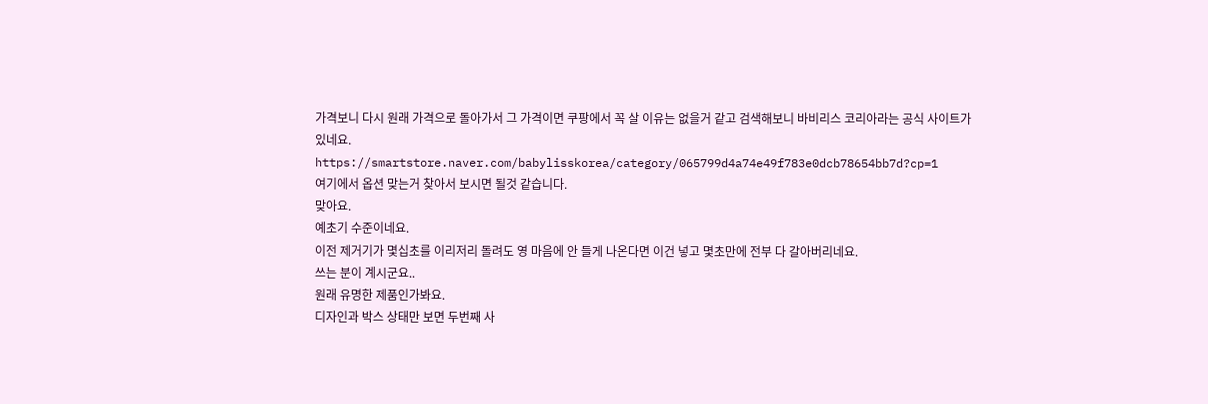가격보니 다시 원래 가격으로 돌아가서 그 가격이면 쿠팡에서 꼭 살 이유는 없을거 같고 검색해보니 바비리스 코리아라는 공식 사이트가 있네요.
https://smartstore.naver.com/babylisskorea/category/065799d4a74e49f783e0dcb78654bb7d?cp=1
여기에서 옵션 맞는거 찾아서 보시면 될것 같습니다.
맞아요.
예초기 수준이네요.
이전 제거기가 몇십초를 이리저리 돌려도 영 마음에 안 들게 나온다면 이건 넣고 몇초만에 전부 다 갈아버리네요.
쓰는 분이 계시군요..
원래 유명한 제품인가봐요.
디자인과 박스 상태만 보면 두번째 사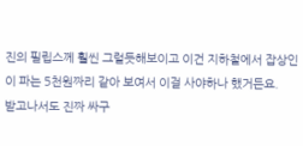진의 필립스께 훨씬 그럴듯해보이고 이건 지하철에서 잡상인이 파는 5천원짜리 같아 보여서 이걸 사야하나 했거든요.
받고나서도 진짜 싸구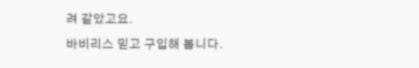려 같았고요.
바비리스 믿고 구입해 봅니다.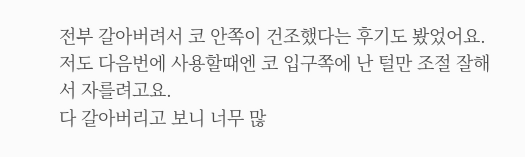전부 갈아버려서 코 안쪽이 건조했다는 후기도 봤었어요.
저도 다음번에 사용할때엔 코 입구쪽에 난 털만 조절 잘해서 자를려고요.
다 갈아버리고 보니 너무 많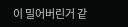이 밀어버린거 같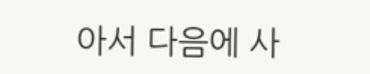아서 다음에 사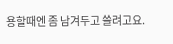용할때엔 좀 남겨두고 쓸려고요.